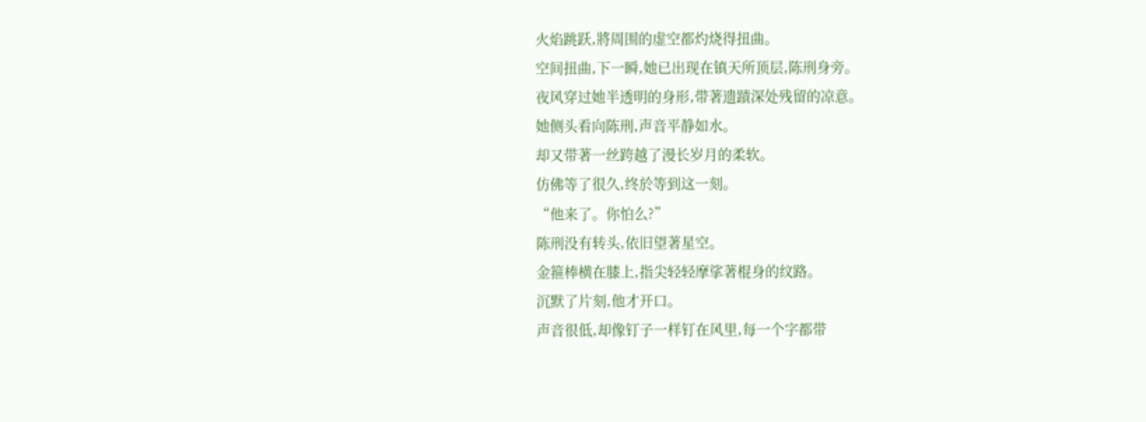火焰跳跃,將周围的虚空都灼烧得扭曲。
空间扭曲,下一瞬,她已出现在镇天所顶层,陈刑身旁。
夜风穿过她半透明的身形,带著遗蹟深处残留的凉意。
她侧头看向陈刑,声音平静如水。
却又带著一丝跨越了漫长岁月的柔软。
仿佛等了很久,终於等到这一刻。
“他来了。你怕么?”
陈刑没有转头,依旧望著星空。
金箍棒横在膝上,指尖轻轻摩挲著棍身的纹路。
沉默了片刻,他才开口。
声音很低,却像钉子一样钉在风里,每一个字都带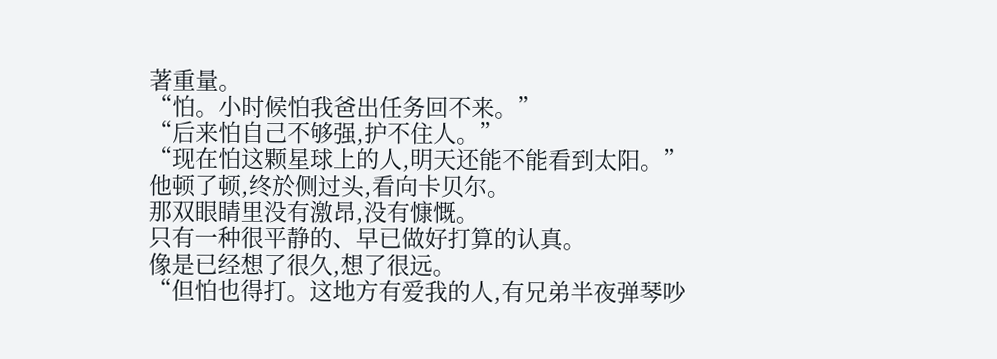著重量。
“怕。小时候怕我爸出任务回不来。”
“后来怕自己不够强,护不住人。”
“现在怕这颗星球上的人,明天还能不能看到太阳。”
他顿了顿,终於侧过头,看向卡贝尔。
那双眼睛里没有激昂,没有慷慨。
只有一种很平静的、早已做好打算的认真。
像是已经想了很久,想了很远。
“但怕也得打。这地方有爱我的人,有兄弟半夜弹琴吵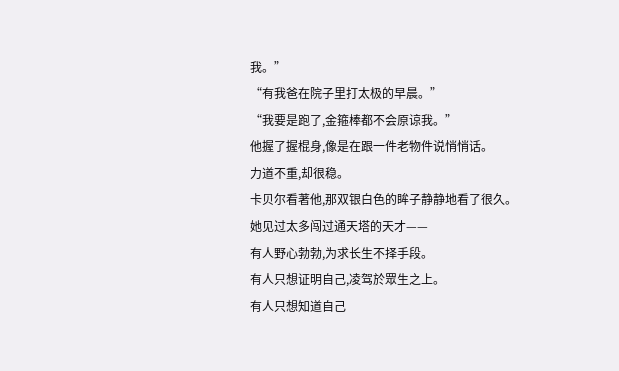我。”
“有我爸在院子里打太极的早晨。”
“我要是跑了,金箍棒都不会原谅我。”
他握了握棍身,像是在跟一件老物件说悄悄话。
力道不重,却很稳。
卡贝尔看著他,那双银白色的眸子静静地看了很久。
她见过太多闯过通天塔的天才——
有人野心勃勃,为求长生不择手段。
有人只想证明自己,凌驾於眾生之上。
有人只想知道自己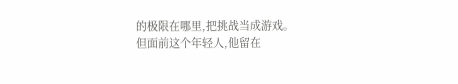的极限在哪里,把挑战当成游戏。
但面前这个年轻人,他留在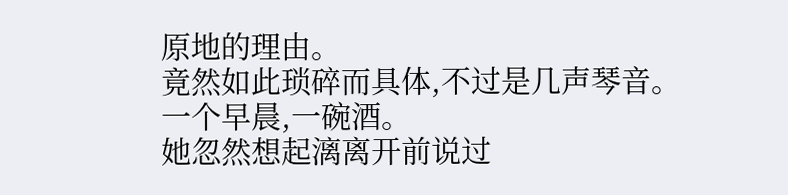原地的理由。
竟然如此琐碎而具体,不过是几声琴音。
一个早晨,一碗酒。
她忽然想起漓离开前说过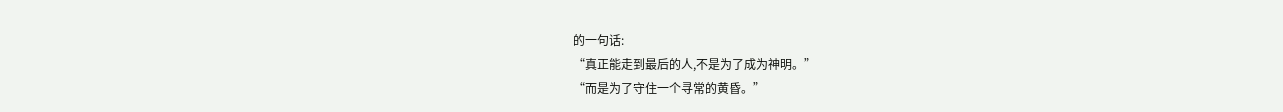的一句话:
“真正能走到最后的人,不是为了成为神明。”
“而是为了守住一个寻常的黄昏。”